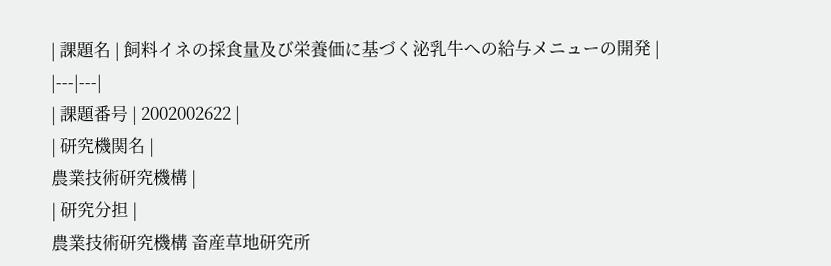| 課題名 | 飼料イネの採食量及び栄養価に基づく泌乳牛への給与メニューの開発 |
|---|---|
| 課題番号 | 2002002622 |
| 研究機関名 |
農業技術研究機構 |
| 研究分担 |
農業技術研究機構 畜産草地研究所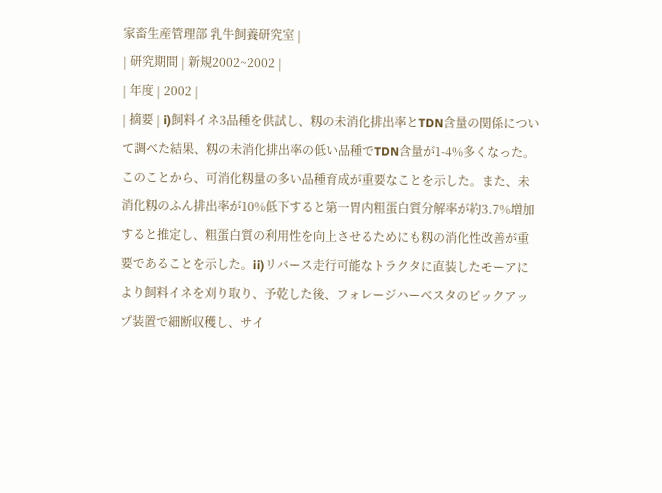家畜生産管理部 乳牛飼養研究室 |
| 研究期間 | 新規2002~2002 |
| 年度 | 2002 |
| 摘要 | i)飼料イネ3品種を供試し、籾の未消化排出率とTDN含量の関係について調べた結果、籾の未消化排出率の低い品種でTDN含量が1-4%多くなった。このことから、可消化籾量の多い品種育成が重要なことを示した。また、未消化籾のふん排出率が10%低下すると第一胃内粗蛋白質分解率が約3.7%増加すると推定し、粗蛋白質の利用性を向上させるためにも籾の消化性改善が重要であることを示した。ii)リバース走行可能なトラクタに直装したモーアにより飼料イネを刈り取り、予乾した後、フォレージハーベスタのピックアップ装置で細断収穫し、サイ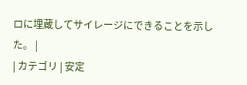ロに埋蔵してサイレージにできることを示した。 |
| カテゴリ | 安定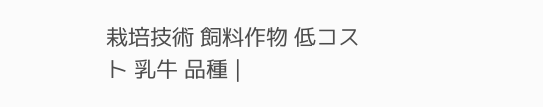栽培技術 飼料作物 低コスト 乳牛 品種 |